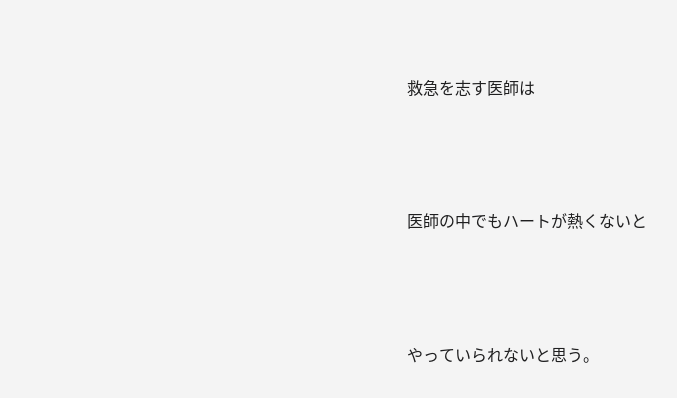救急を志す医師は



医師の中でもハートが熱くないと



やっていられないと思う。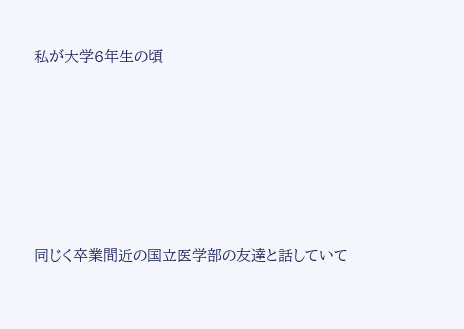私が大学6年生の頃






同じく卒業間近の国立医学部の友達と話していて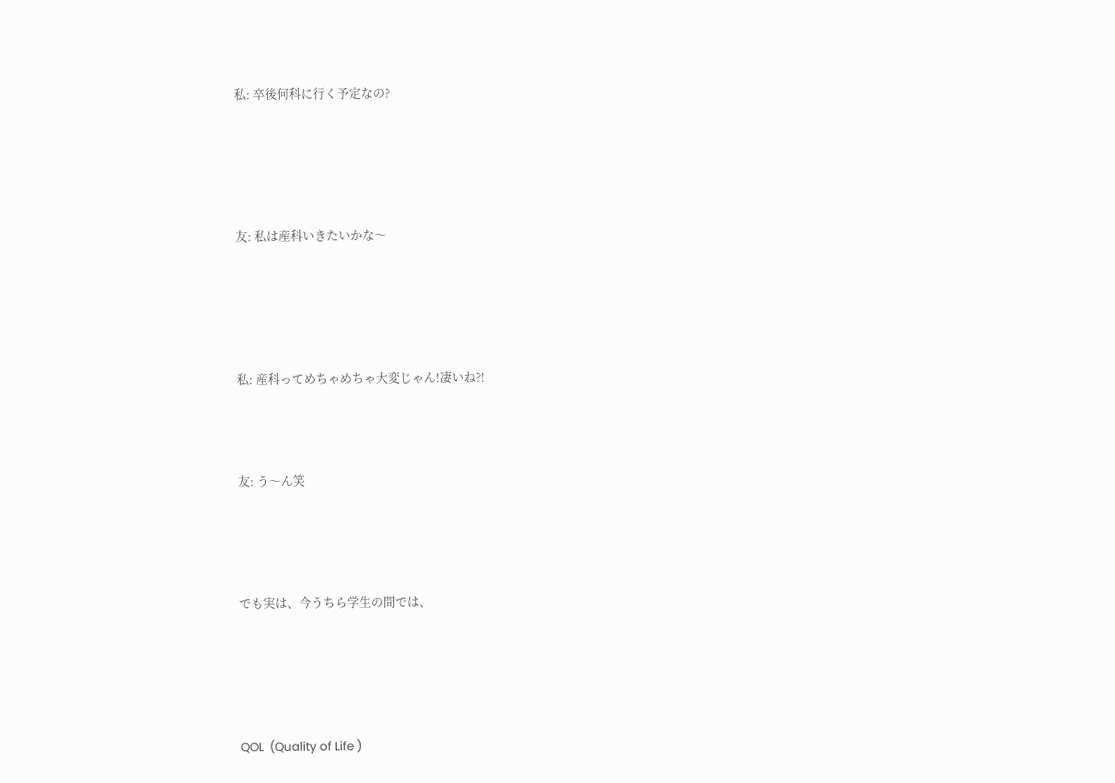私: 卒後何科に行く予定なの?






友: 私は産科いきたいかな〜






私: 産科ってめちゃめちゃ大変じゃん!凄いね?!




友: う〜ん笑





でも実は、今うちら学生の間では、






QOL  (Quality of Life )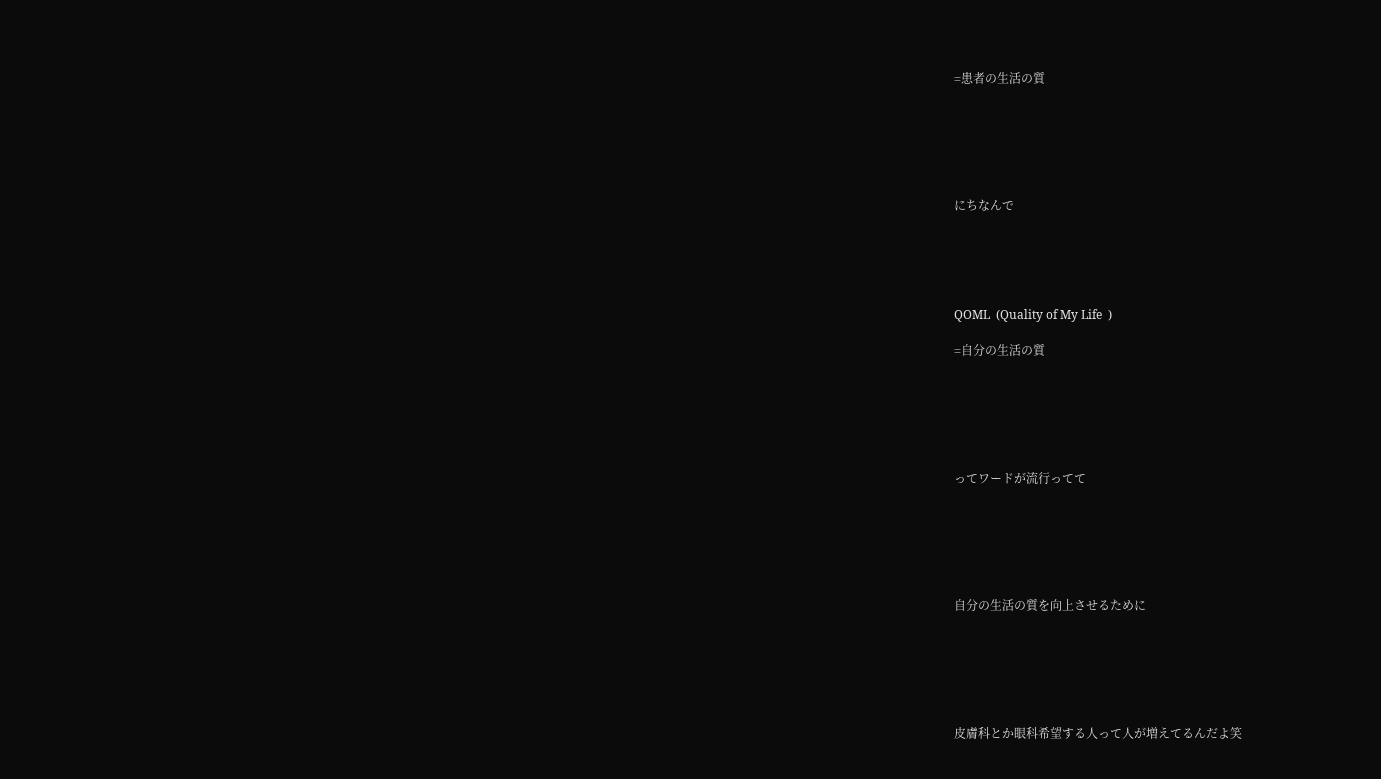=患者の生活の質






にちなんで





QOML  (Quality of My Life  )

=自分の生活の質






ってワードが流行ってて






自分の生活の質を向上させるために






皮膚科とか眼科希望する人って人が増えてるんだよ笑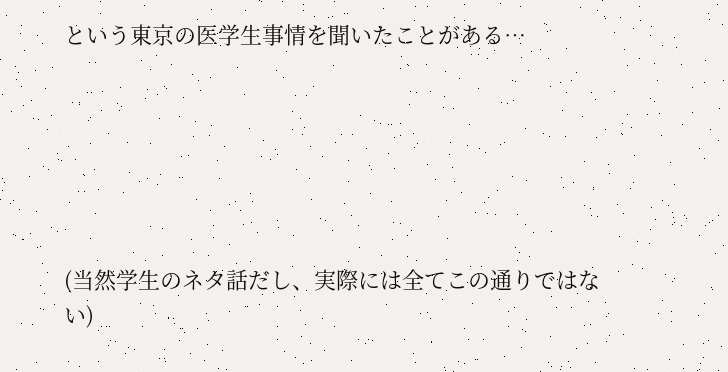という東京の医学生事情を聞いたことがある…






(当然学生のネタ話だし、実際には全てこの通りではない)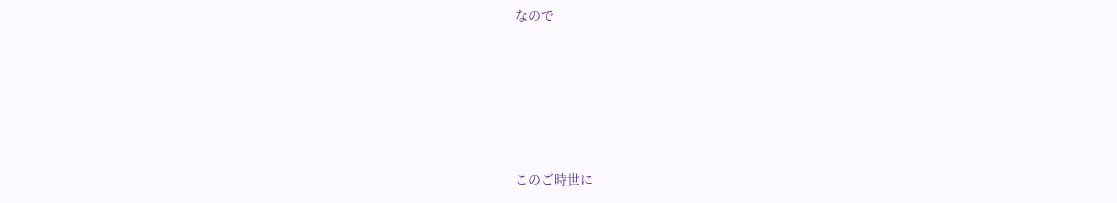なので





このご時世に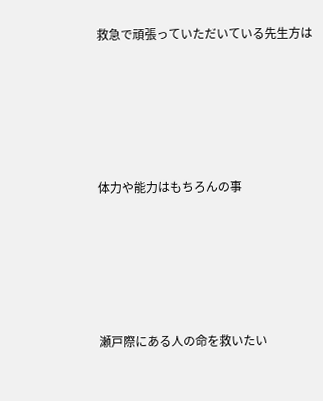救急で頑張っていただいている先生方は





体力や能力はもちろんの事





瀬戸際にある人の命を救いたい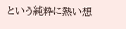という純粋に熱い想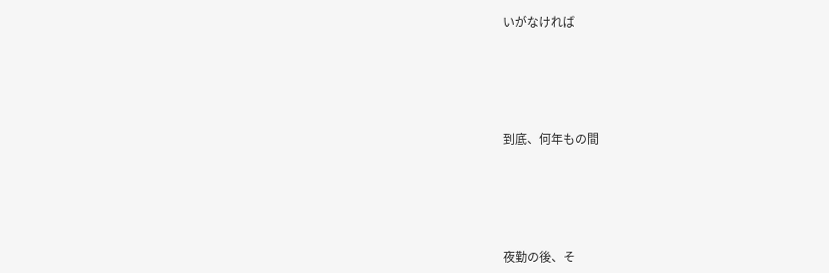いがなければ





到底、何年もの間





夜勤の後、そ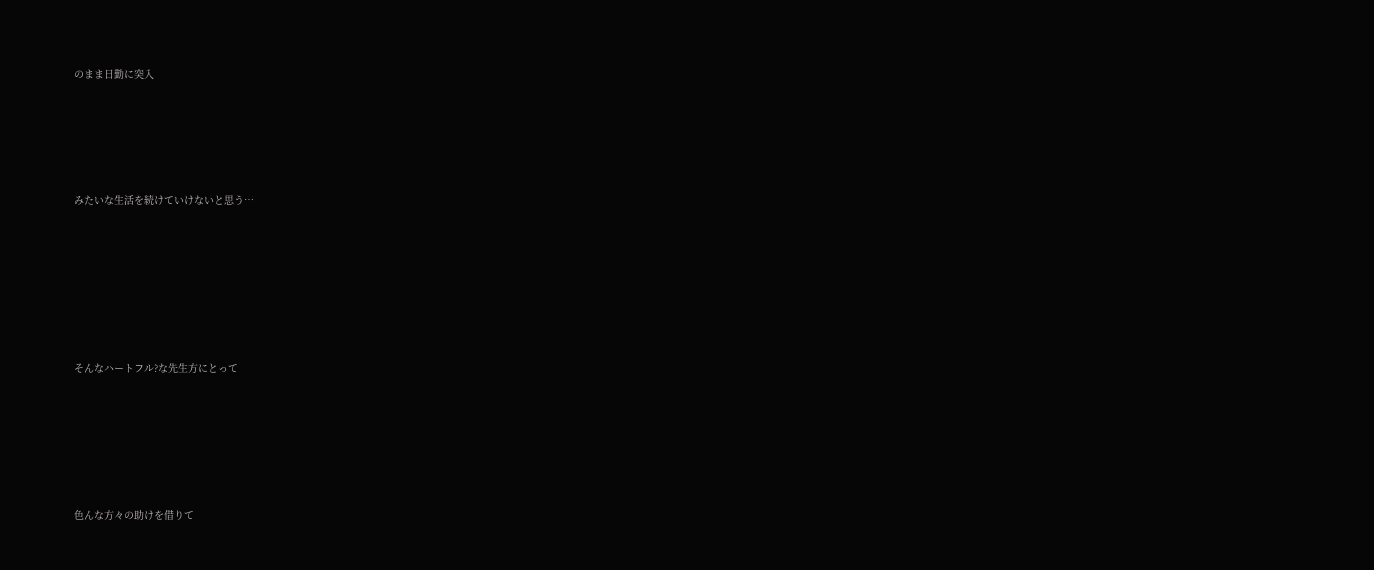のまま日勤に突入





みたいな生活を続けていけないと思う…







そんなハートフル?な先生方にとって






色んな方々の助けを借りて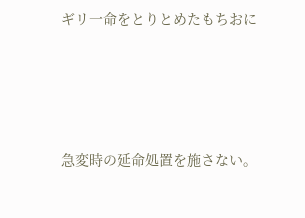ギリ一命をとりとめたもちおに





急変時の延命処置を施さない。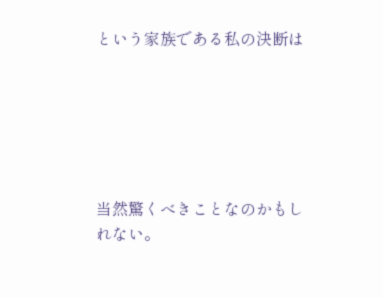という家族である私の決断は






当然驚くべきことなのかもしれない。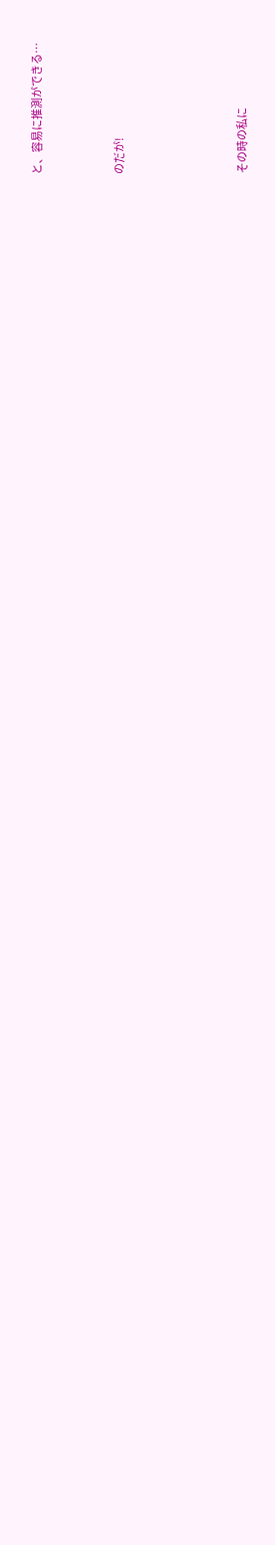と、容易に推測ができる…



のだが!





その時の私に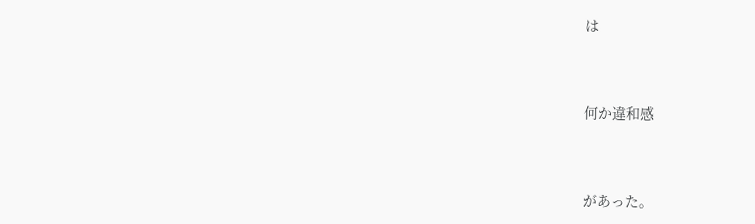は


何か違和感


があった。